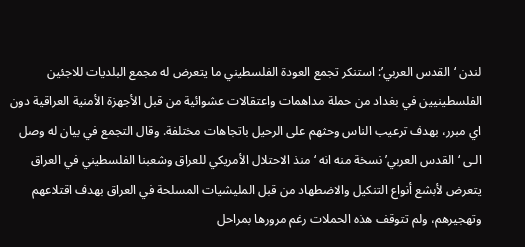لندن ‘القدس العربي’: استنكر تجمع العودة الفلسطيني ما يتعرض له مجمع البلديات للاجئين الفلسطينيين في بغداد من حملة مداهمات واعتقالات عشوائية من قبل الأجهزة الأمنية العراقية دون اي مبرر، بهدف ترعيب الناس وحثهم على الرحيل باتجاهات مختلفة. وقال التجمع في بيان له وصل الـى ‘القدس العربي’ نسخة منه انه ‘منذ الاحتلال الأمريكي للعراق وشعبنا الفلسطيني في العراق يتعرض لأبشع أنواع التنكيل والاضطهاد من قبل المليشيات المسلحة في العراق بهدف اقتلاعهم وتهجيرهم، ولم تتوقف هذه الحملات رغم مرورها بمراحل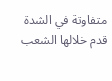متفاوتة في الشدة قدم خلالها الشعب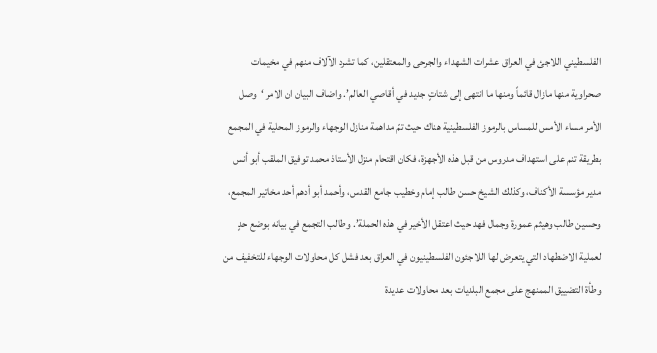الفلسطيني اللاجئ في العراق عشرات الشهداء والجرحى والمعتقلين، كما تشرد الآلاف منهم في مخيمات صحراوية منها مازال قائماً ومنها ما انتهى إلى شتاتٍ جديد في أقاصي العالم’. واضاف البيان ان الامر ‘وصل الأمر مساء الأمس للمساس بالرموز الفلسطينية هناك حيث تمّ مداهمة منازل الوجهاء والرموز المحلية في المجمع بطريقة تنم على استهداف مدروس من قبل هذه الأجهزة، فكان اقتحام منزل الأستاذ محمد توفيق الملقب أبو أنس مدير مؤسسة الأكناف، وكذلك الشيخ حسن طالب إمام وخطيب جامع القدس، وأحمد أبو أدهم أحد مخاتير المجمع، وحسين طالب وهيثم عمورة وجمال فهد حيث اعتقل الأخير في هذه الحملة’. وطالب التجمع في بيانه بوضع حدٍ لعملية الاضطهاد التي يتعرض لها اللاجئون الفلسطينيون في العراق بعد فشل كل محاولات الوجهاء للتخفيف من وطأة التضييق الممنهج على مجمع البلديات بعد محاولات عديدة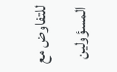للتفاوض مع المسؤولين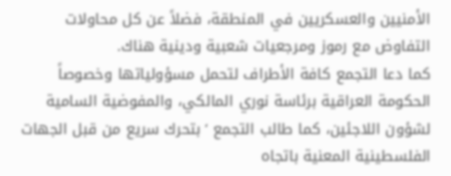الأمنيين والعسكريين في المنطقة، فضلاً عن كل محاولات التفاوض مع رموز ومرجعيات شعبية ودينية هناك.
كما دعا التجمع كافة الأطراف لتحمل مسؤولياتها وخصوصاً الحكومة العراقية برئاسة نوري المالكي، والمفوضية السامية لشؤون اللاجئين، كما طالب التجمع ‘بتحرك سريع من قبل الجهات الفلسطينية المعنية باتجاه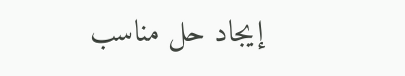إيجاد حل مناسب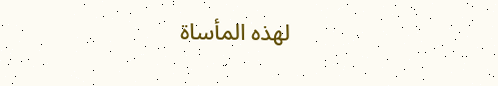لهذه المأساة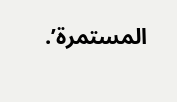المستمرة’.